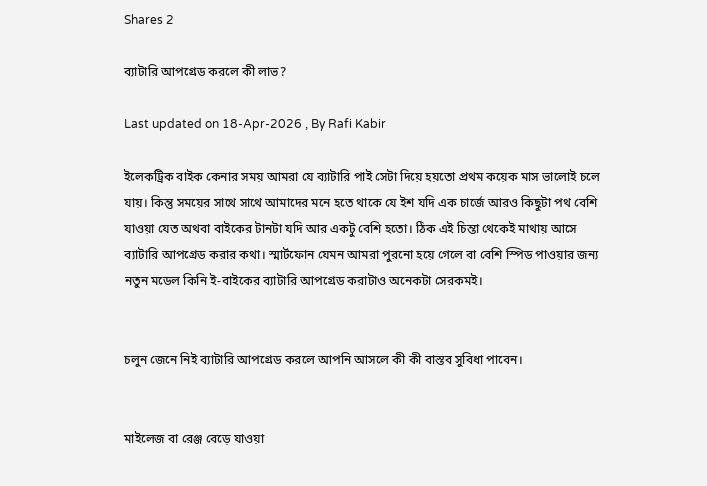Shares 2

ব্যাটারি আপগ্রেড করলে কী লাভ?

Last updated on 18-Apr-2026 , By Rafi Kabir

ইলেকট্রিক বাইক কেনার সময় আমরা যে ব্যাটারি পাই সেটা দিয়ে হয়তো প্রথম কয়েক মাস ভালোই চলে যায়। কিন্তু সময়ের সাথে সাথে আমাদের মনে হতে থাকে যে ইশ যদি এক চার্জে আরও কিছুটা পথ বেশি যাওয়া যেত অথবা বাইকের টানটা যদি আর একটু বেশি হতো। ঠিক এই চিন্তা থেকেই মাথায় আসে ব্যাটারি আপগ্রেড করার কথা। স্মার্টফোন যেমন আমরা পুরনো হয়ে গেলে বা বেশি স্পিড পাওয়ার জন্য নতুন মডেল কিনি ই-বাইকের ব্যাটারি আপগ্রেড করাটাও অনেকটা সেরকমই।


চলুন জেনে নিই ব্যাটারি আপগ্রেড করলে আপনি আসলে কী কী বাস্তব সুবিধা পাবেন।


মাইলেজ বা রেঞ্জ বেড়ে যাওয়া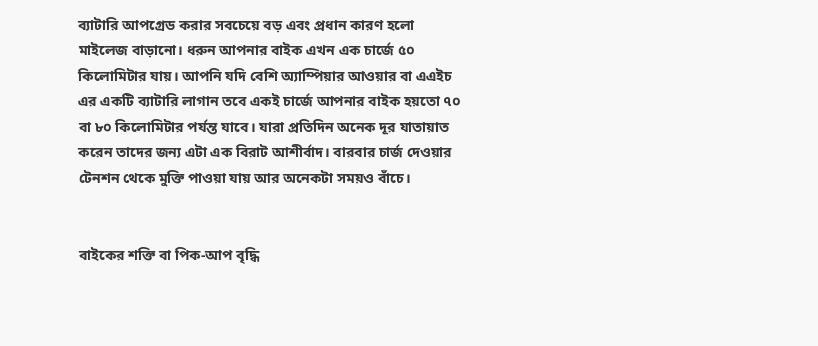ব্যাটারি আপগ্রেড করার সবচেয়ে বড় এবং প্রধান কারণ হলো মাইলেজ বাড়ানো। ধরুন আপনার বাইক এখন এক চার্জে ৫০ কিলোমিটার যায়। আপনি যদি বেশি অ্যাম্পিয়ার আওয়ার বা এএইচ এর একটি ব্যাটারি লাগান তবে একই চার্জে আপনার বাইক হয়তো ৭০ বা ৮০ কিলোমিটার পর্যন্ত যাবে। যারা প্রতিদিন অনেক দূর যাতায়াত করেন তাদের জন্য এটা এক বিরাট আশীর্বাদ। বারবার চার্জ দেওয়ার টেনশন থেকে মুক্তি পাওয়া যায় আর অনেকটা সময়ও বাঁচে।


বাইকের শক্তি বা পিক-আপ বৃদ্ধি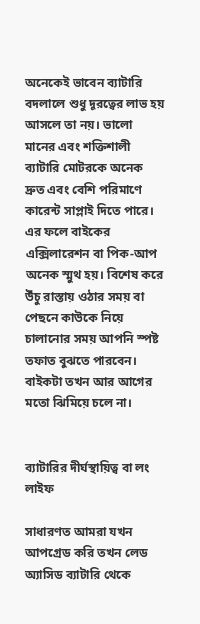অনেকেই ভাবেন ব্যাটারি বদলালে শুধু দূরত্বের লাভ হয় আসলে তা নয়। ভালো মানের এবং শক্তিশালী ব্যাটারি মোটরকে অনেক দ্রুত এবং বেশি পরিমাণে কারেন্ট সাপ্লাই দিতে পারে। এর ফলে বাইকের এক্সিলারেশন বা পিক-আপ অনেক স্মুথ হয়। বিশেষ করে উঁচু রাস্তায় ওঠার সময় বা পেছনে কাউকে নিয়ে চালানোর সময় আপনি স্পষ্ট তফাত বুঝতে পারবেন। বাইকটা তখন আর আগের মতো ঝিমিয়ে চলে না।


ব্যাটারির দীর্ঘস্থায়িত্ব বা লং লাইফ

সাধারণত আমরা যখন আপগ্রেড করি তখন লেড অ্যাসিড ব্যাটারি থেকে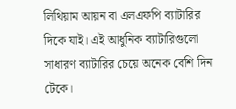লিথিয়াম আয়ন বা এলএফপি ব্যাটারির দিকে যাই। এই আধুনিক ব্যাটারিগুলো সাধারণ ব্যাটারির চেয়ে অনেক বেশি দিন টেকে।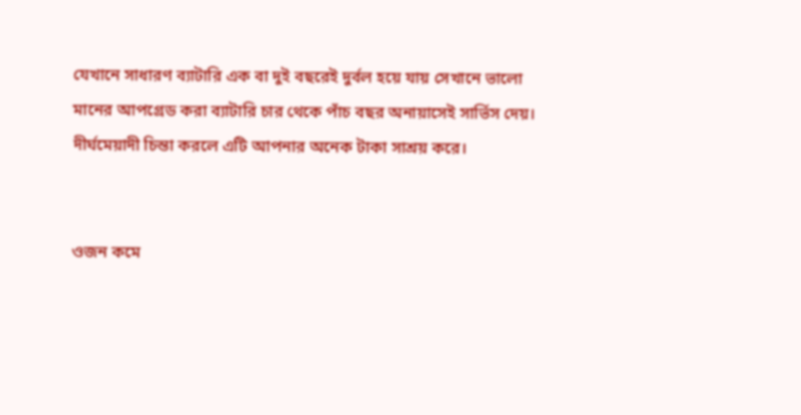যেখানে সাধারণ ব্যাটারি এক বা দুই বছরেই দুর্বল হয়ে যায় সেখানে ভালো মানের আপগ্রেড করা ব্যাটারি চার থেকে পাঁচ বছর অনায়াসেই সার্ভিস দেয়। দীর্ঘমেয়াদী চিন্তা করলে এটি আপনার অনেক টাকা সাশ্রয় করে।


ওজন কমে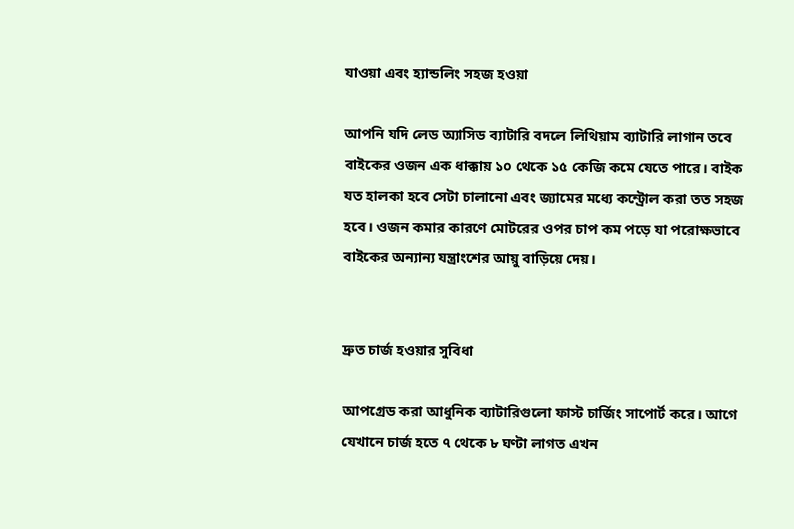যাওয়া এবং হ্যান্ডলিং সহজ হওয়া

আপনি যদি লেড অ্যাসিড ব্যাটারি বদলে লিথিয়াম ব্যাটারি লাগান তবে বাইকের ওজন এক ধাক্কায় ১০ থেকে ১৫ কেজি কমে যেতে পারে। বাইক যত হালকা হবে সেটা চালানো এবং জ্যামের মধ্যে কন্ট্রোল করা তত সহজ হবে। ওজন কমার কারণে মোটরের ওপর চাপ কম পড়ে যা পরোক্ষভাবে বাইকের অন্যান্য যন্ত্রাংশের আয়ু বাড়িয়ে দেয়।


দ্রুত চার্জ হওয়ার সুবিধা

আপগ্রেড করা আধুনিক ব্যাটারিগুলো ফাস্ট চার্জিং সাপোর্ট করে। আগে যেখানে চার্জ হতে ৭ থেকে ৮ ঘণ্টা লাগত এখন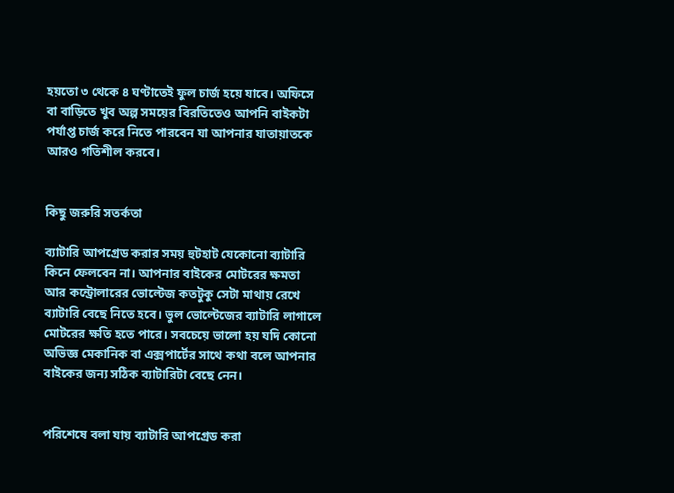হয়তো ৩ থেকে ৪ ঘণ্টাতেই ফুল চার্জ হয়ে যাবে। অফিসে বা বাড়িতে খুব অল্প সময়ের বিরতিতেও আপনি বাইকটা পর্যাপ্ত চার্জ করে নিতে পারবেন যা আপনার যাতায়াতকে আরও গতিশীল করবে।


কিছু জরুরি সতর্কতা

ব্যাটারি আপগ্রেড করার সময় হুটহাট যেকোনো ব্যাটারি কিনে ফেলবেন না। আপনার বাইকের মোটরের ক্ষমতা আর কন্ট্রোলারের ভোল্টেজ কতটুকু সেটা মাথায় রেখে ব্যাটারি বেছে নিতে হবে। ভুল ভোল্টেজের ব্যাটারি লাগালে মোটরের ক্ষতি হতে পারে। সবচেয়ে ভালো হয় যদি কোনো অভিজ্ঞ মেকানিক বা এক্সপার্টের সাথে কথা বলে আপনার বাইকের জন্য সঠিক ব্যাটারিটা বেছে নেন।


পরিশেষে বলা যায় ব্যাটারি আপগ্রেড করা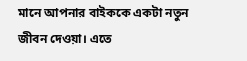মানে আপনার বাইককে একটা নতুন জীবন দেওয়া। এতে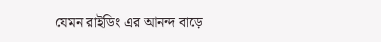যেমন রাইডিং এর আনন্দ বাড়ে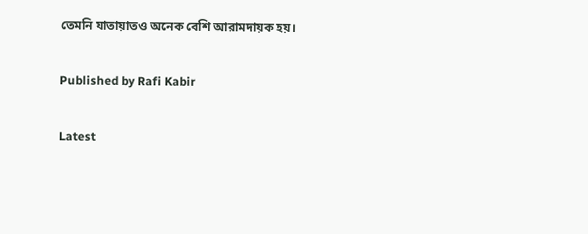তেমনি যাতায়াতও অনেক বেশি আরামদায়ক হয়।

Published by Rafi Kabir

Latest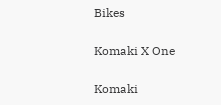Bikes

Komaki X One

Komaki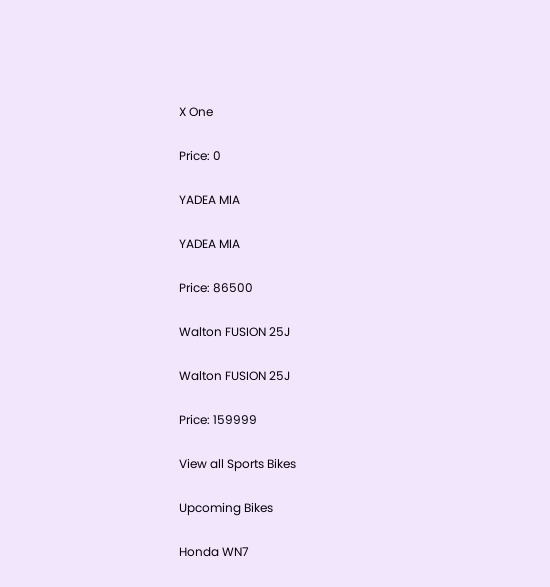X One

Price: 0

YADEA MIA

YADEA MIA

Price: 86500

Walton FUSION 25J

Walton FUSION 25J

Price: 159999

View all Sports Bikes

Upcoming Bikes

Honda WN7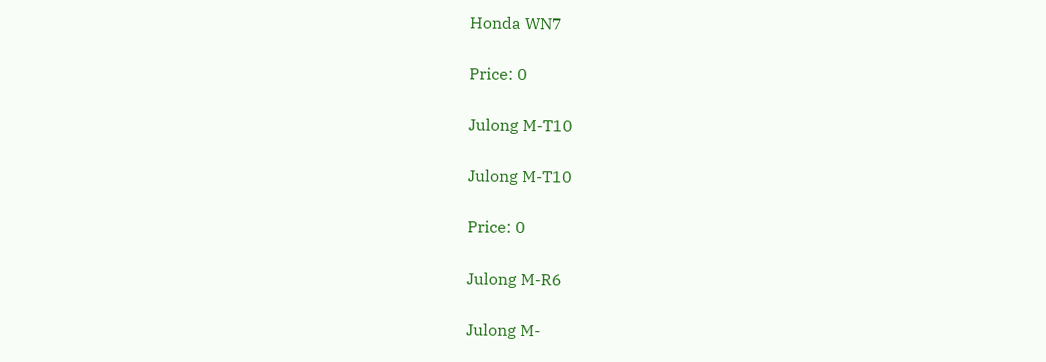Honda WN7

Price: 0

Julong M-T10

Julong M-T10

Price: 0

Julong M-R6

Julong M-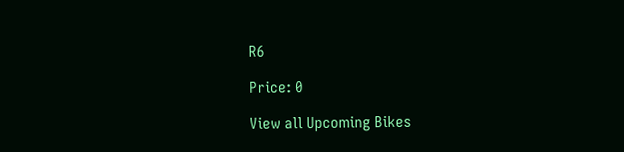R6

Price: 0

View all Upcoming Bikes